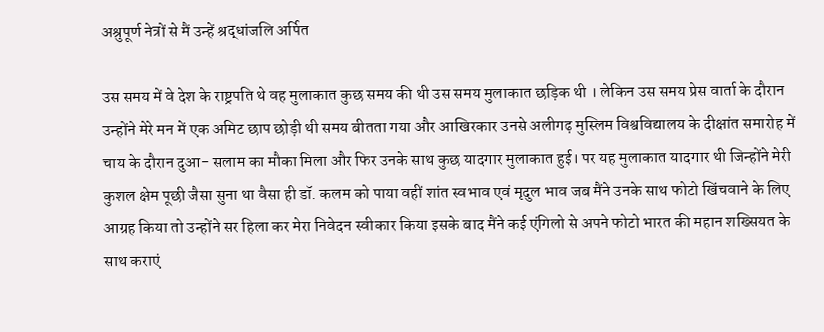अश्रुपूर्ण नेत्रों से मैं उन्हें श्रद्धांजलि अर्पित

उस समय में वे देश के राष्ट्रपति थे वह मुलाकात कुछ समय की थी उस समय मुलाकात छड़िक थी । लेकिन उस समय प्रेस वार्ता के दौरान उन्होंने मेरे मन में एक अमिट छाप छोड़ी थी समय बीतता गया और आखिरकार उनसे अलीगढ़ मुस्लिम विश्वविद्यालय के दीक्षांत समारोह में चाय के दौरान दुआ- सलाम का मौका मिला और फिर उनके साथ कुछ यादगार मुलाकात हुई। पर यह मुलाकात यादगार थी जिन्होंने मेरी कुशल क्षेम पूछी जैसा सुना था वैसा ही डॉ. कलम को पाया वहीं शांत स्वभाव एवं मृदुल भाव जब मैंने उनके साथ फोटो खिंचवाने के लिए आग्रह किया तो उन्होंने सर हिला कर मेरा निवेदन स्वीकार किया इसके बाद मैंने कई एंगिलो से अपने फोटो भारत की महान शख्सियत के साथ कराएं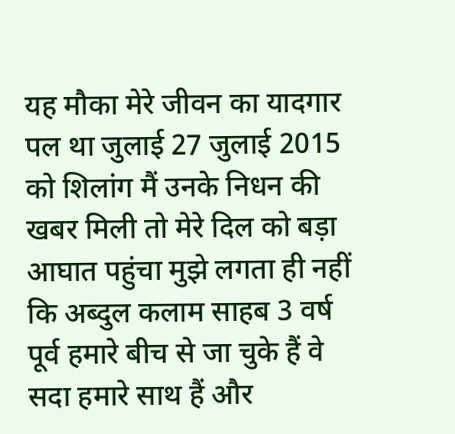यह मौका मेरे जीवन का यादगार पल था जुलाई 27 जुलाई 2015 को शिलांग मैं उनके निधन की खबर मिली तो मेरे दिल को बड़ा आघात पहुंचा मुझे लगता ही नहीं कि अब्दुल कलाम साहब 3 वर्ष पूर्व हमारे बीच से जा चुके हैं वे सदा हमारे साथ हैं और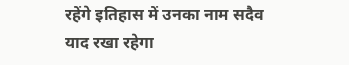रहेंगे इतिहास में उनका नाम सदैव याद रखा रहेगा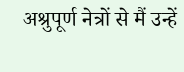अश्रुपूर्ण नेत्रों से मैं उन्हें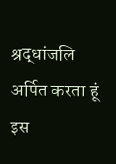श्रद्धांजलि अर्पित करता हूं
इस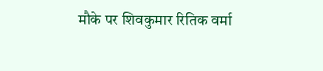मौके पर शिवकुमार रितिक वर्मा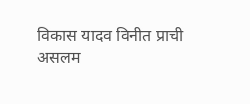विकास यादव विनीत प्राची असलम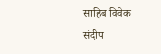साहिब विवेक संदीप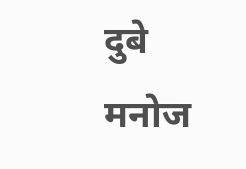दुबे मनोज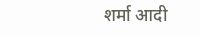शर्मा आदी